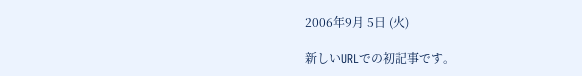2006年9月 5日 (火)

新しいURLでの初記事です。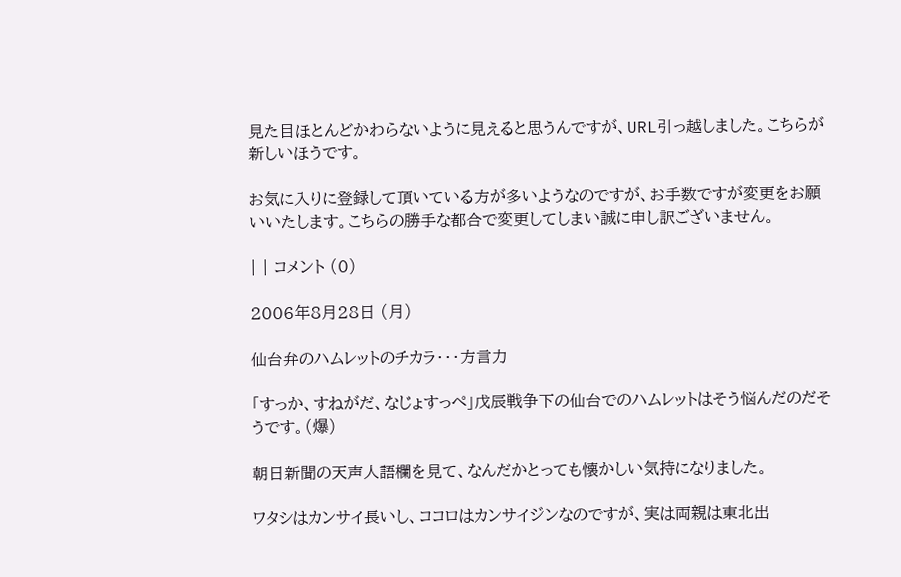見た目ほとんどかわらないように見えると思うんですが、URL引っ越しました。こちらが新しいほうです。

お気に入りに登録して頂いている方が多いようなのですが、お手数ですが変更をお願いいたします。こちらの勝手な都合で変更してしまい誠に申し訳ございません。

| | コメント (0)

2006年8月28日 (月)

仙台弁のハムレットのチカラ・・・方言力

「すっか、すねがだ、なじょすっぺ」戊辰戦争下の仙台でのハムレットはそう悩んだのだそうです。(爆)

朝日新聞の天声人語欄を見て、なんだかとっても懐かしい気持になりました。

ワタシはカンサイ長いし、ココロはカンサイジンなのですが、実は両親は東北出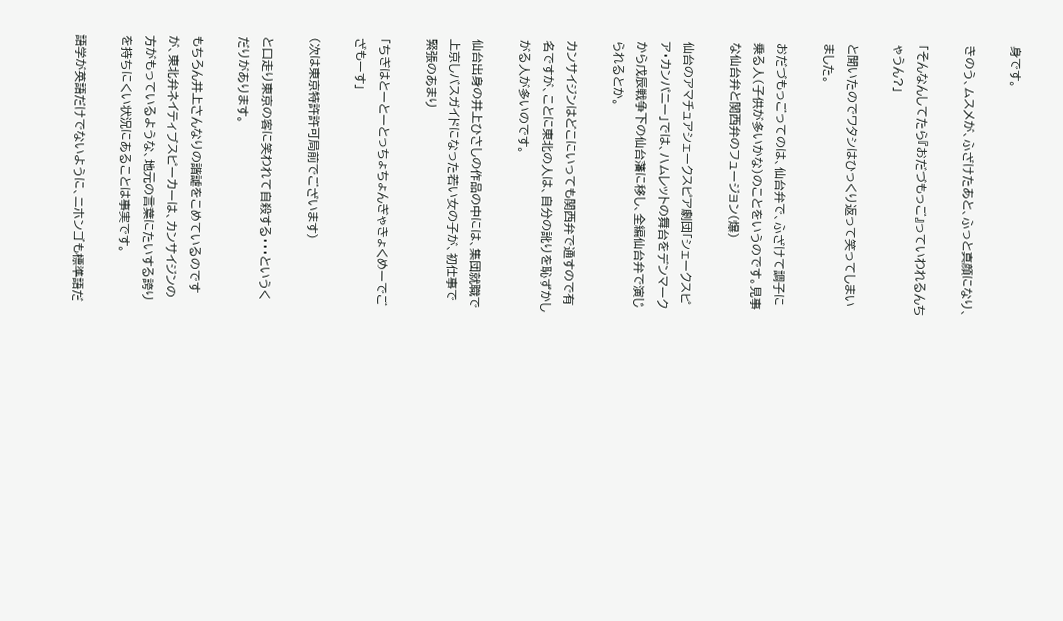身です。

きのう、ムスメが、ふざけたあと、ふっと真顔になり、

「そんなんしてたら『おだづもっご』っていわれるんちゃうん?」

と聞いたのでワタシはひっくり返って笑ってしまいました。

おだづもっごってのは、仙台弁で、ふざけて調子に乗る人(子供が多いかな)のことをいうのです。見事な仙台弁と関西弁のフュージョン(爆)

仙台のアマチュアシェークスピア劇団「シェークスピア・カンパニー」では、ハムレットの舞台をデンマークから戊辰戦争下の仙台藩に移し、全編仙台弁で演じられるとか。

カンサイジンはどこにいっても関西弁で通すので有名ですが、ことに東北の人は、自分の訛りを恥ずかしがる人が多いのです。

仙台出身の井上ひさしの作品の中には、集団就職で上京しバスガイドになった若い女の子が、初仕事で緊張のあまり

「ちぎはとーとーとっちょちょんぎゃきょくめーでござもーす」

(次は東京特許許可局前でございます)

と口走り東京の客に笑われて自殺する・・・というくだりがあります。

もちろん井上さんなりの諧謔をこめているのですが、東北弁ネイティブスピーカーは、カンサイジンの方がもっているような、地元の言葉にたいする誇りを持ちにくい状況にあることは事実です。

語学が英語だけでないように、ニホンゴも標準語だ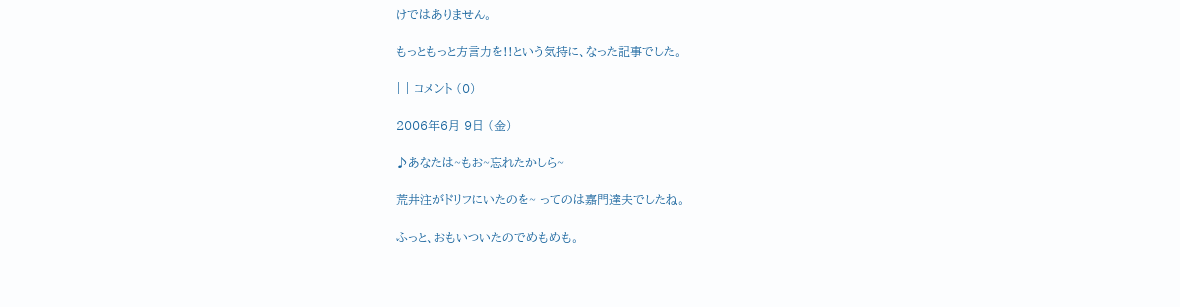けではありません。

もっともっと方言力を!!という気持に、なった記事でした。

| | コメント (0)

2006年6月 9日 (金)

♪あなたは~もお~忘れたかしら~

荒井注がドリフにいたのを~ ってのは嘉門達夫でしたね。

ふっと、おもいついたのでめもめも。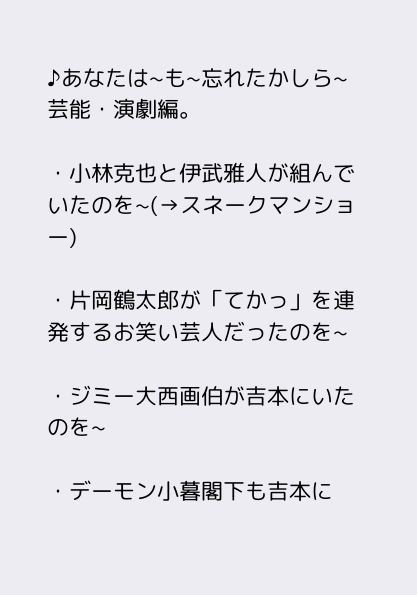♪あなたは~も~忘れたかしら~ 芸能・演劇編。

・小林克也と伊武雅人が組んでいたのを~(→スネークマンショー)

・片岡鶴太郎が「てかっ」を連発するお笑い芸人だったのを~

・ジミー大西画伯が吉本にいたのを~

・デーモン小暮閣下も吉本に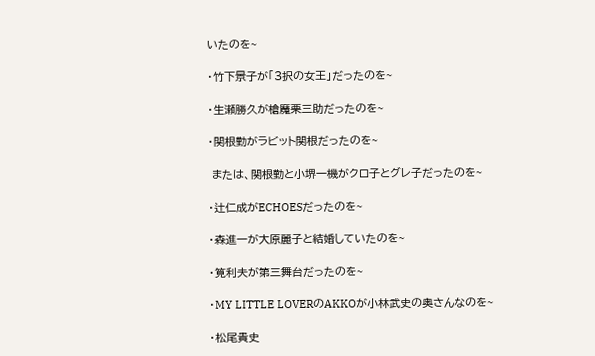いたのを~

・竹下景子が「3択の女王」だったのを~

・生瀬勝久が槍魔栗三助だったのを~

・関根勤がラビット関根だったのを~

 または、関根勤と小堺一機がクロ子とグレ子だったのを~

・辻仁成がECHOESだったのを~

・森進一が大原麗子と結婚していたのを~

・筧利夫が第三舞台だったのを~

・MY LITTLE LOVERのAKKOが小林武史の奥さんなのを~

・松尾貴史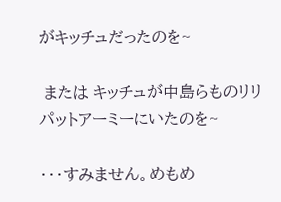がキッチュだったのを~

 または キッチュが中島らものリリパットアーミーにいたのを~

・・・すみません。めもめ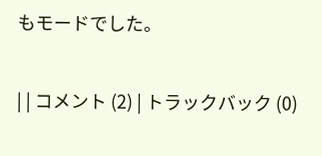もモードでした。

| | コメント (2) | トラックバック (0)